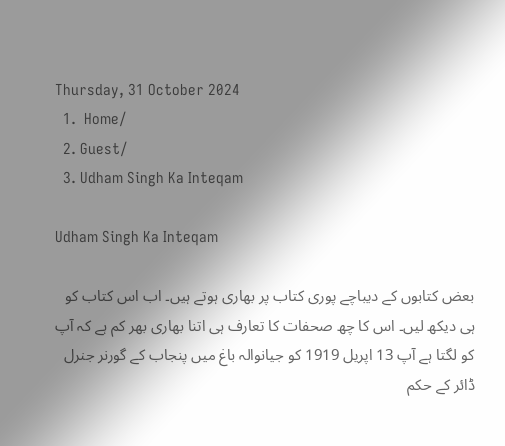Thursday, 31 October 2024
  1.  Home/
  2. Guest/
  3. Udham Singh Ka Inteqam

Udham Singh Ka Inteqam

بعض کتابوں کے دیباچے پوری کتاب پر بھاری ہوتے ہیں۔ اب اس کتاب کو ہی دیکھ لیں۔ اس کا چھ صحفات کا تعارف ہی اتنا بھاری بھر کم ہے کہ آپ کو لگتا ہے آپ 13 اپریل 1919 کو جیانوالہ باغ میں پنجاب کے گورنر جنرل ڈائر کے حکم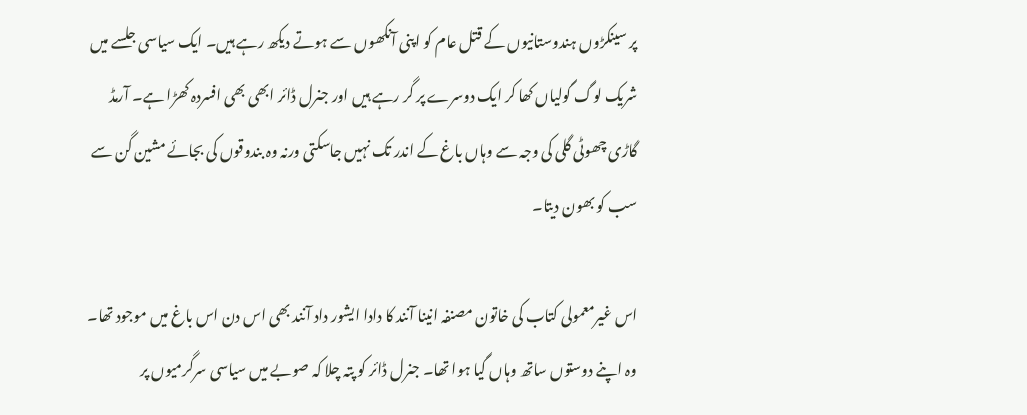پر سینکڑوں ہندوستانیوں کے قتل عام کو اپنی آنکھوں سے ہوتے دیکھ رہے ہیں۔ ایک سیاسی جلسے میں شریک لوگ گولیاں کھا کر ایک دوسرے پر گر رہے ہیں اور جنرل ڈائر ابھی بھی افسردہ کھڑا ہے۔ آرمڈ گاڑی چھوٹی گلی کی وجہ سے وہاں باغ کے اندر تک نہیں جاسکتی ورنہ وہ بندوقوں کی بجائے مشین گن سے سب کو بھون دیتا۔

اس غیرمعمولی کتاب کی خاتون مصنفہ انینا آنند کا دادا ایشور داد آنند بھی اس دن اس باغ میں موجود تھا۔ وہ اپنے دوستوں ساتھ وہاں گیا ہوا تھا۔ جنرل ڈائر کو پتہ چلا کہ صوبے میں سیاسی سرگرمیوں پر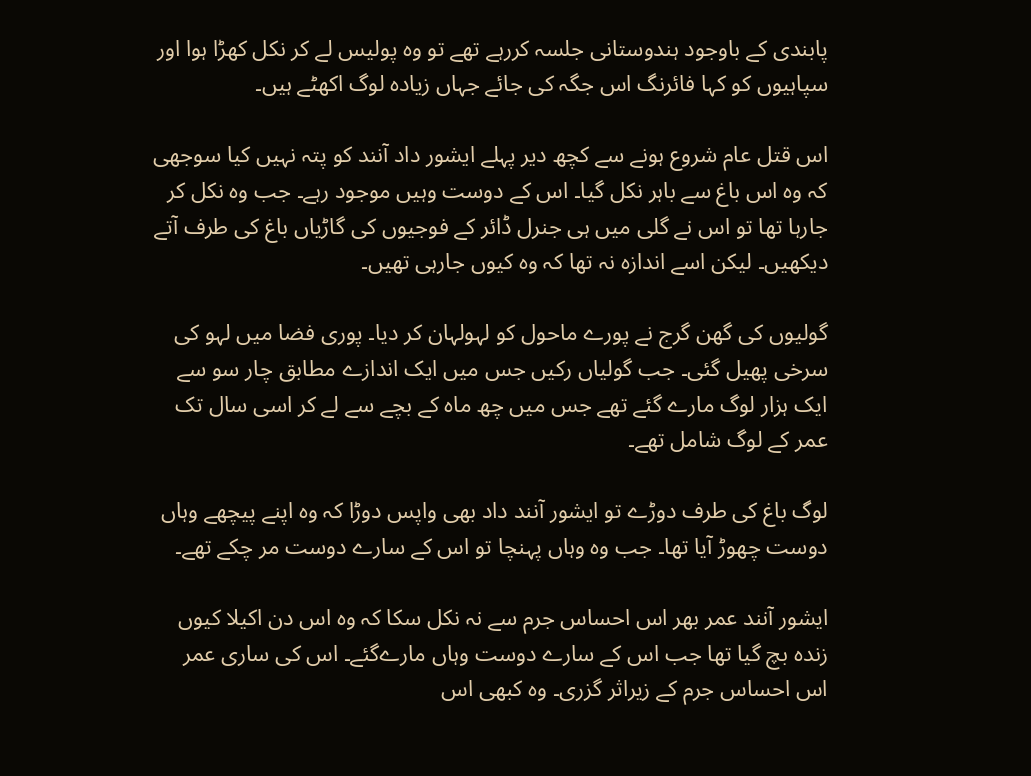پابندی کے باوجود ہندوستانی جلسہ کررہے تھے تو وہ پولیس لے کر نکل کھڑا ہوا اور سپاہیوں کو کہا فائرنگ اس جگہ کی جائے جہاں زیادہ لوگ اکھٹے ہیں۔

اس قتل عام شروع ہونے سے کچھ دیر پہلے ایشور داد آنند کو پتہ نہیں کیا سوجھی کہ وہ اس باغ سے باہر نکل گیا۔ اس کے دوست وہیں موجود رہے۔ جب وہ نکل کر جارہا تھا تو اس نے گلی میں ہی جنرل ڈائر کے فوجیوں کی گاڑیاں باغ کی طرف آتے دیکھیں۔ لیکن اسے اندازہ نہ تھا کہ وہ کیوں جارہی تھیں۔

گولیوں کی گھن گرج نے پورے ماحول کو لہولہان کر دیا۔ پوری فضا میں لہو کی سرخی پھیل گئی۔ جب گولیاں رکیں جس میں ایک اندازے مطابق چار سو سے ایک ہزار لوگ مارے گئے تھے جس میں چھ ماہ کے بچے سے لے کر اسی سال تک عمر کے لوگ شامل تھے۔

لوگ باغ کی طرف دوڑے تو ایشور آنند داد بھی واپس دوڑا کہ وہ اپنے پیچھے وہاں دوست چھوڑ آیا تھا۔ جب وہ وہاں پہنچا تو اس کے سارے دوست مر چکے تھے۔

ایشور آنند عمر بھر اس احساس جرم سے نہ نکل سکا کہ وہ اس دن اکیلا کیوں زندہ بچ گیا تھا جب اس کے سارے دوست وہاں مارےگئے۔ اس کی ساری عمر اس احساس جرم کے زیراثر گزری۔ وہ کبھی اس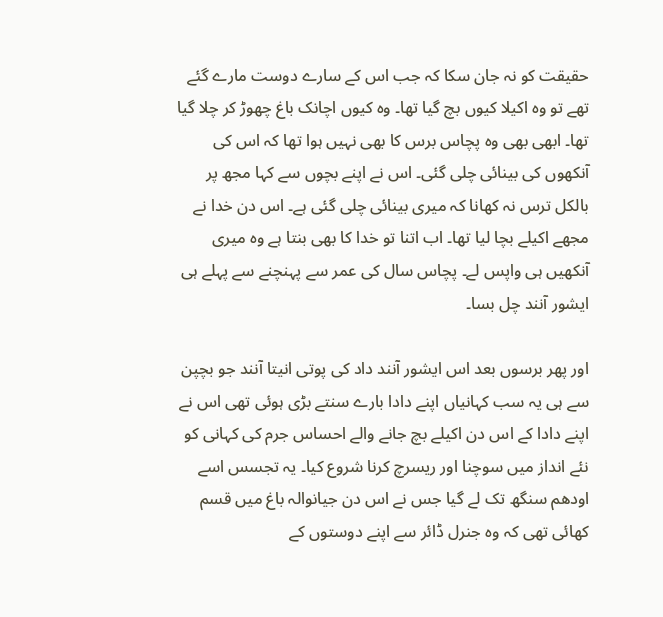حقیقت کو نہ جان سکا کہ جب اس کے سارے دوست مارے گئے تھے تو وہ اکیلا کیوں بچ گیا تھا۔ وہ کیوں اچانک باغ چھوڑ کر چلا گیا تھا۔ ابھی بھی وہ پچاس برس کا بھی نہیں ہوا تھا کہ اس کی آنکھوں کی بینائی چلی گئی۔ اس نے اپنے بچوں سے کہا مجھ پر بالکل ترس نہ کھانا کہ میری بینائی چلی گئی ہے۔ اس دن خدا نے مجھے اکیلے بچا لیا تھا۔ اب اتنا تو خدا کا بھی بنتا ہے وہ میری آنکھیں ہی واپس لے۔ پچاس سال کی عمر سے پہنچنے سے پہلے ہی ایشور آنند چل بسا۔

اور پھر برسوں بعد اس ایشور آنند داد کی پوتی انیتا آنند جو بچپن سے ہی یہ سب کہانیاں اپنے دادا بارے سنتے بڑی ہوئی تھی اس نے اپنے دادا کے اس دن اکیلے بچ جانے والے احساس جرم کی کہانی کو نئے انداز میں سوچنا اور ریسرچ کرنا شروع کیا۔ یہ تجسس اسے اودھم سنگھ تک لے گیا جس نے اس دن جیانوالہ باغ میں قسم کھائی تھی کہ وہ جنرل ڈائر سے اپنے دوستوں کے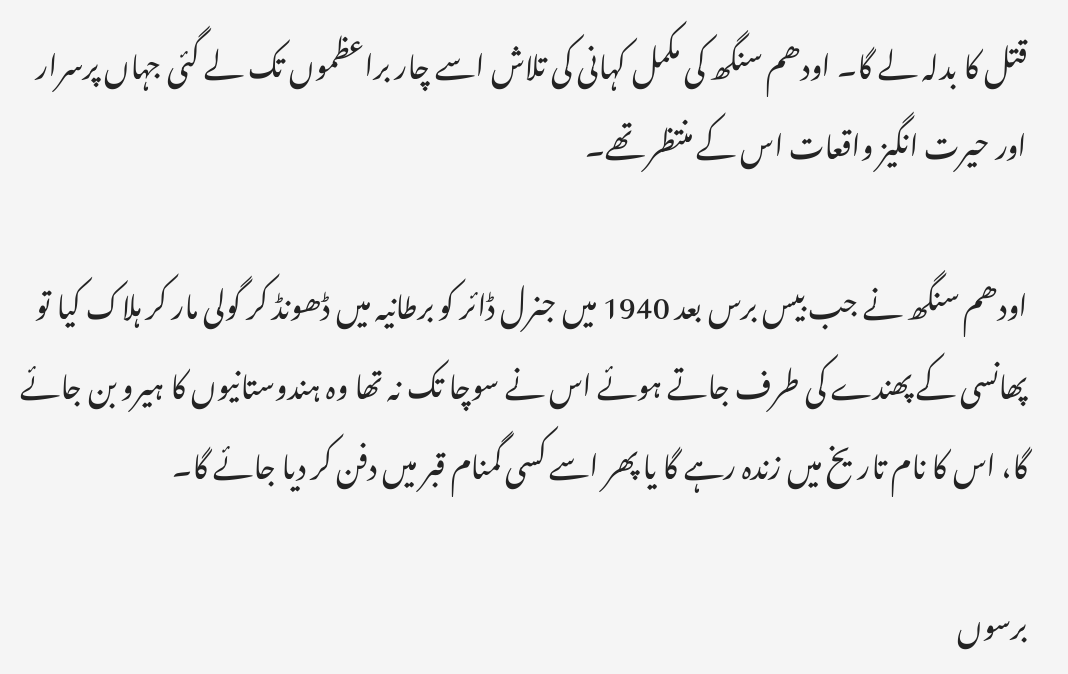قتل کا بدلہ لے گا۔ اودھم سنگھ کی مکمل کہانی کی تلاش اسے چار براعظموں تک لے گئی جہاں پرسرار اور حیرت انگیز واقعات اس کے منتظر تھے۔

اودھم سنگھ نے جب بیس برس بعد 1940 میں جنرل ڈائر کو برطانیہ میں ڈھونڈ کر گولی مار کر ہلاک کیا تو پھانسی کے پھندے کی طرف جاتے ہوئے اس نے سوچا تک نہ تھا وہ ہندوستانیوں کا ہیرو بن جائے گا، اس کا نام تاریخ میں زندہ رہے گا یا پھر اسے کسی گمنام قبر میں دفن کر دیا جائے گا۔

برسوں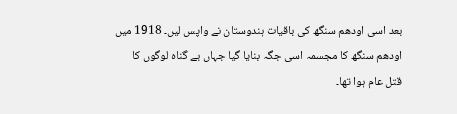بعد اسی اودھم سنگھ کی باقیات ہندوستان نے واپس لیں۔ 1918 میں اودھم سنگھ کا مجسمہ اسی جگہ بنایا گیا جہاں بے گناہ لوگوں کا قتل عام ہوا تھا۔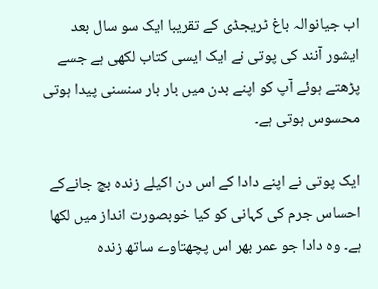اب جیانوالہ باغ ٹریجڈی کے تقریبا ایک سو سال بعد ایشور آنند کی پوتی نے ایک ایسی کتاب لکھی ہے جسے پڑھتے ہوئے آپ کو اپنے بدن میں بار بار سنسنی پیدا ہوتی محسوس ہوتی ہے۔

ایک پوتی نے اپنے دادا کے اس دن اکیلے زندہ بچ جانےکے احساس جرم کی کہانی کو کیا خوبصورت انداز میں لکھا ہے۔ وہ دادا جو عمر بھر اس پچھتاوے ساتھ زندہ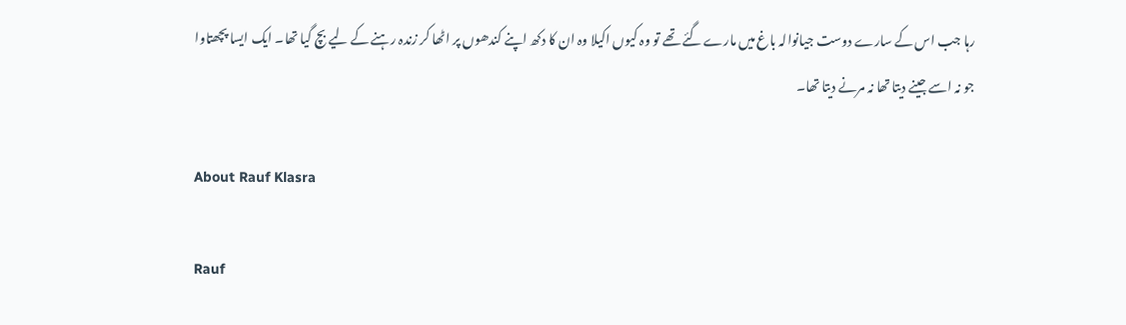رہا جب اس کے سارے دوست جیانوالہ باغ میں مارے گئے تھے تو وہ کیوں اکیلا وہ ان کا دکھ اپنے کندھوں پر اٹھا کر زندہ رہنے کے لیے بچ گیا تھا۔ ایک ایسا پچھتاوا جو نہ اسے جینے دیتا تھا نہ مرنے دیتا تھا۔

About Rauf Klasra

Rauf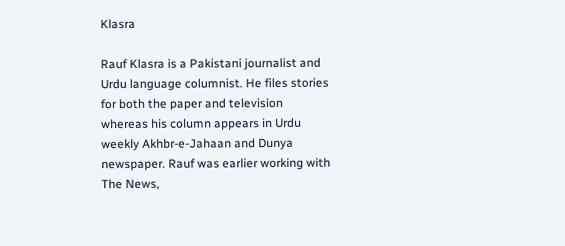Klasra

Rauf Klasra is a Pakistani journalist and Urdu language columnist. He files stories for both the paper and television whereas his column appears in Urdu weekly Akhbr-e-Jahaan and Dunya newspaper. Rauf was earlier working with The News,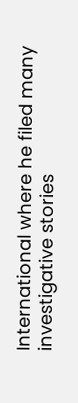International where he filed many investigative stories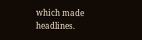which made headlines.